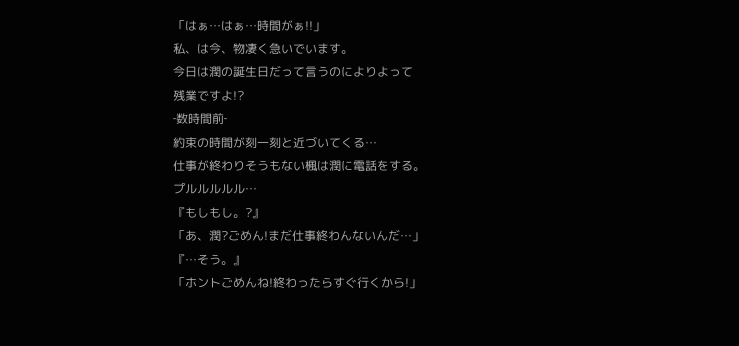「はぁ…はぁ…時間がぁ!!」
私、は今、物凄く急いでいます。
今日は潤の誕生日だって言うのによりよって
残業ですよ!?
‐数時間前‐
約束の時間が刻一刻と近づいてくる…
仕事が終わりそうもない楓は潤に電話をする。
プルルルルル…
『もしもし。?』
「あ、潤?ごめん!まだ仕事終わんないんだ…」
『…そう。』
「ホントごめんね!終わったらすぐ行くから!」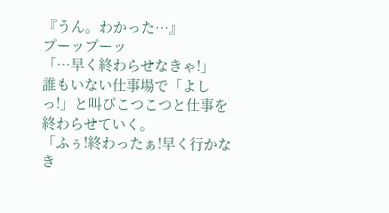『うん。わかった…』
プーップーッ
「…早く終わらせなきゃ!」
誰もいない仕事場で「よしっ!」と叫びこつこつと仕事を終わらせていく。
「ふぅ!終わったぁ!早く行かなき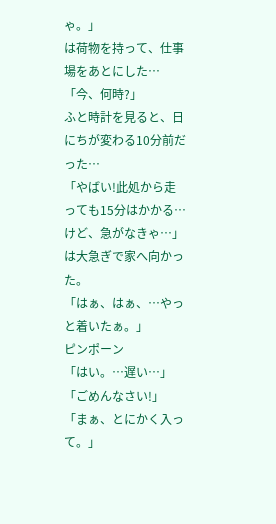ゃ。」
は荷物を持って、仕事場をあとにした…
「今、何時?」
ふと時計を見ると、日にちが変わる10分前だった…
「やばい!此処から走っても15分はかかる…けど、急がなきゃ…」
は大急ぎで家へ向かった。
「はぁ、はぁ、…やっと着いたぁ。」
ピンポーン
「はい。…遅い…」
「ごめんなさい!」
「まぁ、とにかく入って。」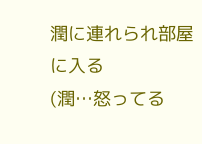潤に連れられ部屋に入る
(潤…怒ってる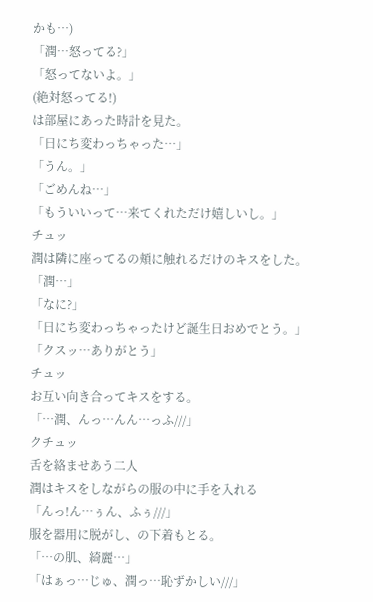かも…)
「潤…怒ってる?」
「怒ってないよ。」
(絶対怒ってる!)
は部屋にあった時計を見た。
「日にち変わっちゃった…」
「うん。」
「ごめんね…」
「もういいって…来てくれただけ嬉しいし。」
チュッ
潤は隣に座ってるの頬に触れるだけのキスをした。
「潤…」
「なに?」
「日にち変わっちゃったけど誕生日おめでとう。」
「クスッ…ありがとう」
チュッ
お互い向き合ってキスをする。
「…潤、んっ…んん…っふ///」
クチュッ
舌を絡ませあう二人
潤はキスをしながらの服の中に手を入れる
「んっ!ん…ぅん、ふぅ///」
服を器用に脱がし、の下着もとる。
「…の肌、綺麗…」
「はぁっ…じゅ、潤っ…恥ずかしい///」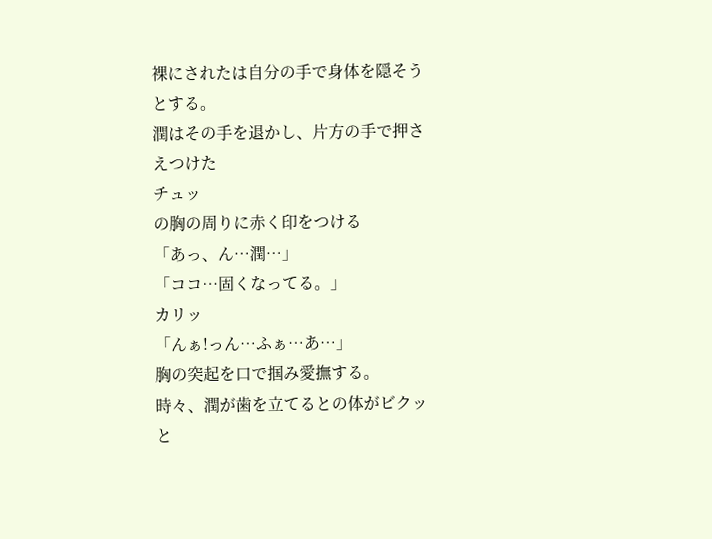裸にされたは自分の手で身体を隠そうとする。
潤はその手を退かし、片方の手で押さえつけた
チュッ
の胸の周りに赤く印をつける
「あっ、ん…潤…」
「ココ…固くなってる。」
カリッ
「んぁ!っん…ふぁ…あ…」
胸の突起を口で掴み愛撫する。
時々、潤が歯を立てるとの体がビクッと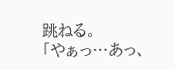跳ねる。
「やぁっ…あっ、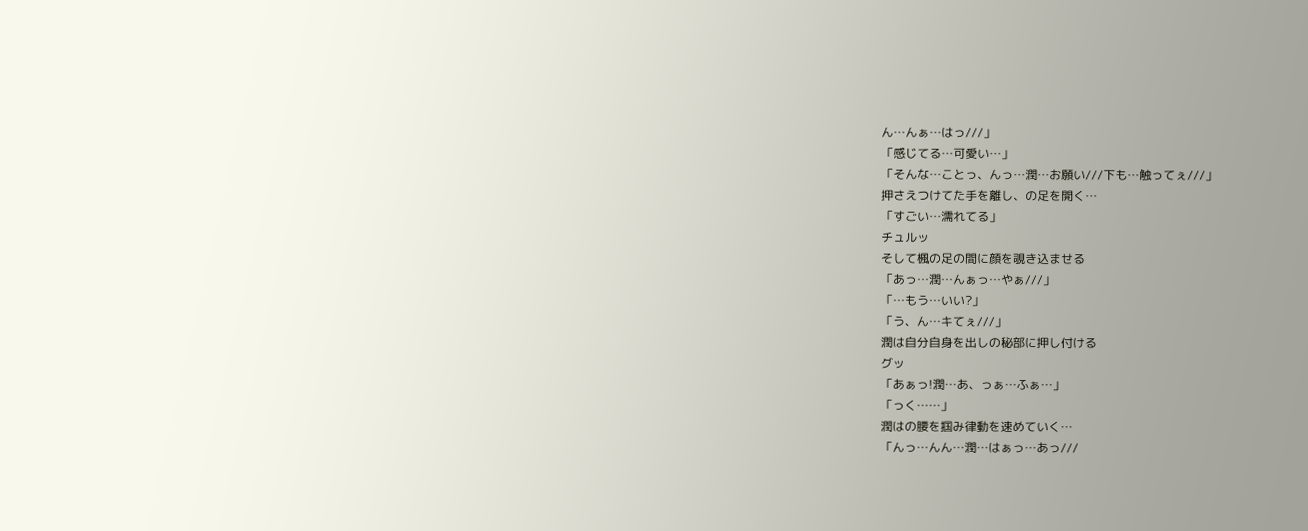ん…んぁ…はっ///」
「感じてる…可愛い…」
「そんな…ことっ、んっ…潤…お願い///下も…触ってぇ///」
押さえつけてた手を離し、の足を開く…
「すごい…濡れてる」
チュルッ
そして楓の足の間に顔を覗き込ませる
「あっ…潤…んぁっ…やぁ///」
「…もう…いい?」
「う、ん…キてぇ///」
潤は自分自身を出しの秘部に押し付ける
グッ
「あぁっ!潤…あ、っぁ…ふぁ…」
「っく……」
潤はの腰を掴み律動を速めていく…
「んっ…んん…潤…はぁっ…あっ///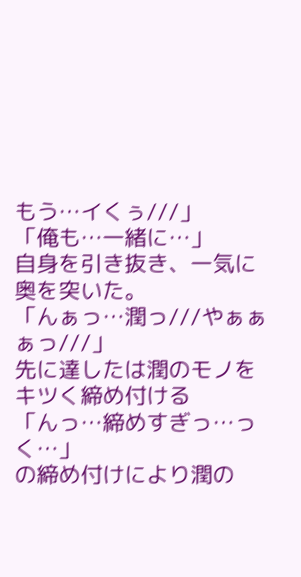もう…イくぅ///」
「俺も…一緒に…」
自身を引き抜き、一気に奥を突いた。
「んぁっ…潤っ///やぁぁぁっ///」
先に達したは潤のモノをキツく締め付ける
「んっ…締めすぎっ…っく…」
の締め付けにより潤の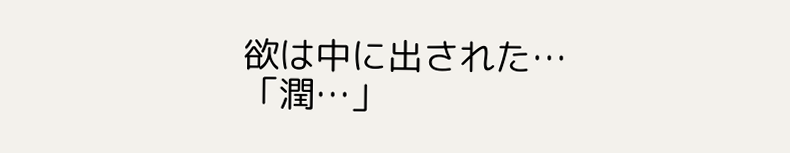欲は中に出された…
「潤…」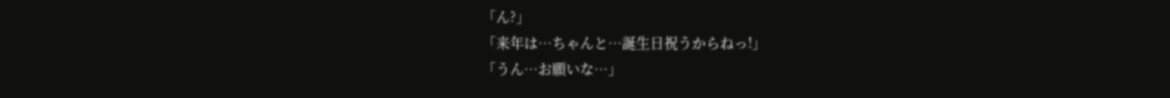「ん?」
「来年は…ちゃんと…誕生日祝うからねっ!」
「うん…お願いな…」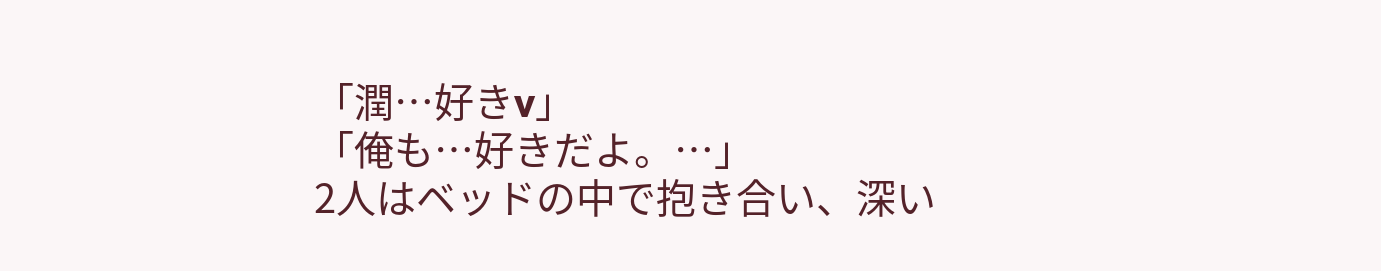「潤…好きv」
「俺も…好きだよ。…」
2人はベッドの中で抱き合い、深い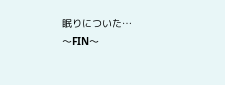眠りについた…
〜FIN〜